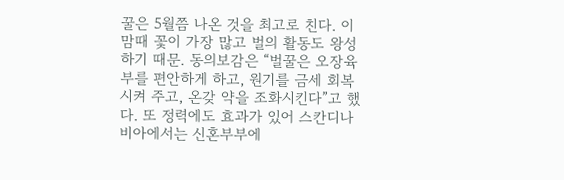꿀은 5월쯤 나온 것을 최고로 친다. 이맘때 꽃이 가장 많고 벌의 활동도 왕성하기 때문. 동의보감은 “벌꿀은 오장육부를 편안하게 하고, 원기를 금세 회복시켜 주고, 온갖 약을 조화시킨다”고 했다. 또 정력에도 효과가 있어 스칸디나비아에서는 신혼부부에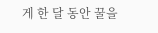게 한 달 동안 꿀을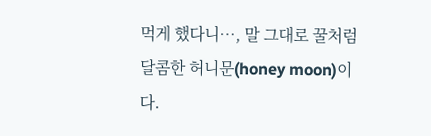먹게 했다니…, 말 그대로 꿀처럼 달콤한 허니문(honey moon)이다.